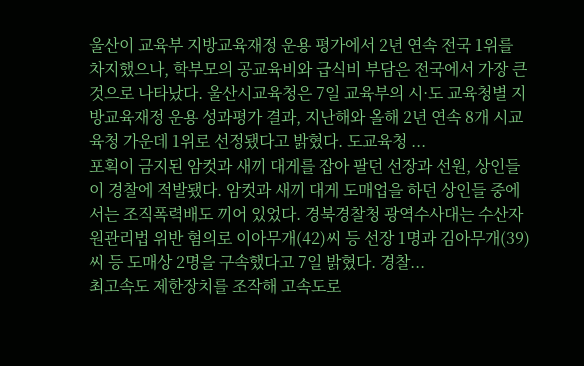울산이 교육부 지방교육재정 운용 평가에서 2년 연속 전국 1위를 차지했으나, 학부모의 공교육비와 급식비 부담은 전국에서 가장 큰 것으로 나타났다. 울산시교육청은 7일 교육부의 시·도 교육청별 지방교육재정 운용 성과평가 결과, 지난해와 올해 2년 연속 8개 시교육청 가운데 1위로 선정됐다고 밝혔다. 도교육청 ...
포획이 금지된 암컷과 새끼 대게를 잡아 팔던 선장과 선원, 상인들이 경찰에 적발됐다. 암컷과 새끼 대게 도매업을 하던 상인들 중에서는 조직폭력배도 끼어 있었다. 경북경찰청 광역수사대는 수산자원관리법 위반 혐의로 이아무개(42)씨 등 선장 1명과 김아무개(39)씨 등 도매상 2명을 구속했다고 7일 밝혔다. 경찰...
최고속도 제한장치를 조작해 고속도로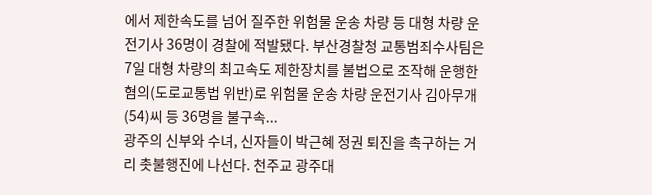에서 제한속도를 넘어 질주한 위험물 운송 차량 등 대형 차량 운전기사 36명이 경찰에 적발됐다. 부산경찰청 교통범죄수사팀은 7일 대형 차량의 최고속도 제한장치를 불법으로 조작해 운행한 혐의(도로교통법 위반)로 위험물 운송 차량 운전기사 김아무개(54)씨 등 36명을 불구속...
광주의 신부와 수녀, 신자들이 박근혜 정권 퇴진을 촉구하는 거리 촛불행진에 나선다. 천주교 광주대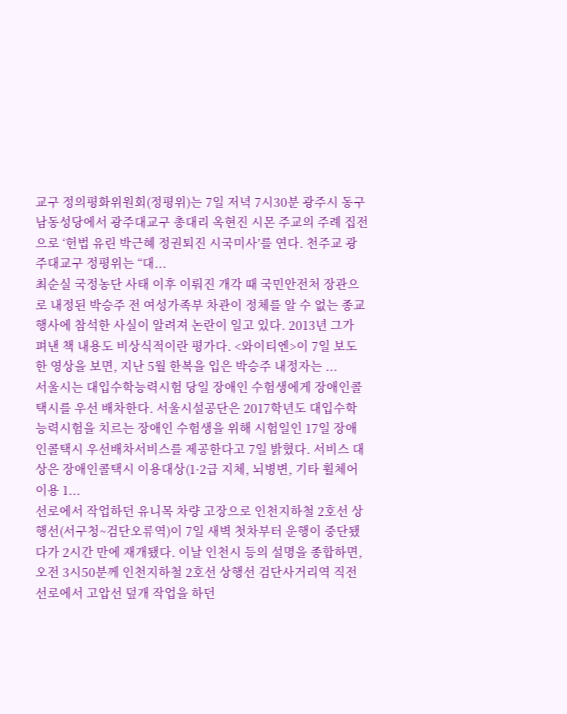교구 정의평화위원회(정평위)는 7일 저녁 7시30분 광주시 동구 남동성당에서 광주대교구 총대리 옥현진 시몬 주교의 주례 집전으로 ‘헌법 유린 박근혜 정권퇴진 시국미사’를 연다. 천주교 광주대교구 정평위는 “대...
최순실 국정농단 사태 이후 이뤄진 개각 때 국민안전처 장관으로 내정된 박승주 전 여성가족부 차관이 정체를 알 수 없는 종교 행사에 참석한 사실이 알려져 논란이 일고 있다. 2013년 그가 펴낸 책 내용도 비상식적이란 평가다. <와이티엔>이 7일 보도한 영상을 보면, 지난 5월 한복을 입은 박승주 내정자는 ...
서울시는 대입수학능력시험 당일 장애인 수험생에게 장애인콜택시를 우선 배차한다. 서울시설공단은 2017학년도 대입수학능력시험을 치르는 장애인 수험생을 위해 시험일인 17일 장애인콜택시 우선배차서비스를 제공한다고 7일 밝혔다. 서비스 대상은 장애인콜택시 이용대상(1·2급 지체, 뇌병변, 기타 휠체어 이용 1...
선로에서 작업하던 유니목 차량 고장으로 인천지하철 2호선 상행선(서구청~검단오류역)이 7일 새벽 첫차부터 운행이 중단됐다가 2시간 만에 재개됐다. 이날 인천시 등의 설명을 종합하면, 오전 3시50분께 인천지하철 2호선 상행선 검단사거리역 직전 선로에서 고압선 덮개 작업을 하던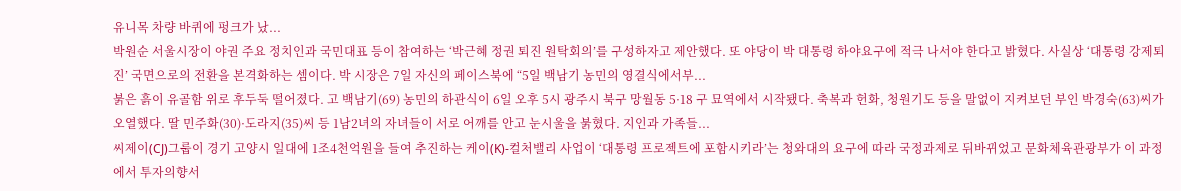유니목 차량 바퀴에 펑크가 났...
박원순 서울시장이 야권 주요 정치인과 국민대표 등이 참여하는 ‘박근혜 정권 퇴진 원탁회의’를 구성하자고 제안했다. 또 야당이 박 대통령 하야요구에 적극 나서야 한다고 밝혔다. 사실상 ‘대통령 강제퇴진’ 국면으로의 전환을 본격화하는 셈이다. 박 시장은 7일 자신의 페이스북에 “5일 백남기 농민의 영결식에서부...
붉은 흙이 유골함 위로 후두둑 떨어졌다. 고 백남기(69) 농민의 하관식이 6일 오후 5시 광주시 북구 망월동 5·18 구 묘역에서 시작됐다. 축복과 헌화, 청원기도 등을 말없이 지켜보던 부인 박경숙(63)씨가 오열했다. 딸 민주화(30)·도라지(35)씨 등 1남2녀의 자녀들이 서로 어깨를 안고 눈시울을 붉혔다. 지인과 가족들...
씨제이(CJ)그룹이 경기 고양시 일대에 1조4천억원을 들여 추진하는 케이(K)-컬처밸리 사업이 ‘대통령 프로젝트에 포함시키라’는 청와대의 요구에 따라 국정과제로 뒤바뀌었고 문화체육관광부가 이 과정에서 투자의향서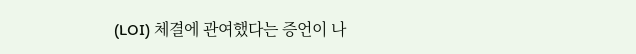(LOI) 체결에 관여했다는 증언이 나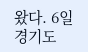왔다. 6일 경기도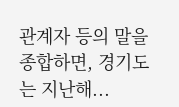관계자 등의 말을 종합하면, 경기도는 지난해...